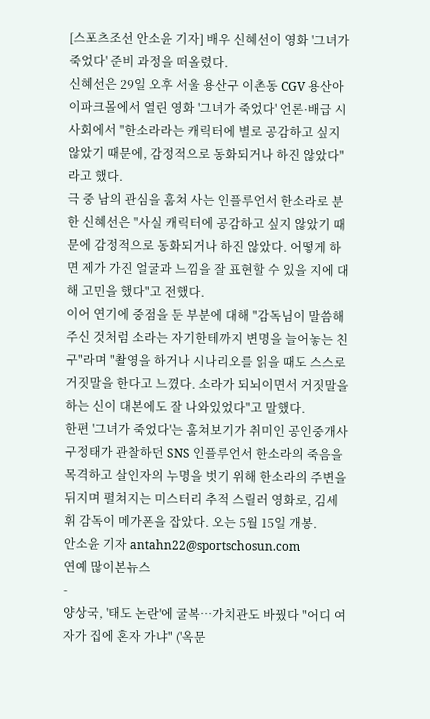[스포츠조선 안소윤 기자] 배우 신혜선이 영화 '그녀가 죽었다' 준비 과정을 떠올렸다.
신혜선은 29일 오후 서울 용산구 이촌동 CGV 용산아이파크몰에서 열린 영화 '그녀가 죽었다' 언론·배급 시사회에서 "한소라라는 캐릭터에 별로 공감하고 싶지 않았기 때문에, 감정적으로 동화되거나 하진 않았다"라고 했다.
극 중 남의 관심을 훔쳐 사는 인플루언서 한소라로 분한 신혜선은 "사실 캐릭터에 공감하고 싶지 않았기 때문에 감정적으로 동화되거나 하진 않았다. 어떻게 하면 제가 가진 얼굴과 느낌을 잘 표현할 수 있을 지에 대해 고민을 했다"고 전했다.
이어 연기에 중점을 둔 부분에 대해 "감독님이 말씀해 주신 것처럼 소라는 자기한테까지 변명을 늘어놓는 친구"라며 "촬영을 하거나 시나리오를 읽을 때도 스스로 거짓말을 한다고 느꼈다. 소라가 되뇌이면서 거짓말을 하는 신이 대본에도 잘 나와있었다"고 말했다.
한편 '그녀가 죽었다'는 훔쳐보기가 취미인 공인중개사 구정태가 관찰하던 SNS 인플루언서 한소라의 죽음을 목격하고 살인자의 누명을 벗기 위해 한소라의 주변을 뒤지며 펼쳐지는 미스터리 추적 스릴러 영화로, 김세휘 감독이 메가폰을 잡았다. 오는 5월 15일 개봉.
안소윤 기자 antahn22@sportschosun.com
연예 많이본뉴스
-
양상국, '태도 논란'에 굴복…가치관도 바꿨다 "어디 여자가 집에 혼자 가냐" ('옥문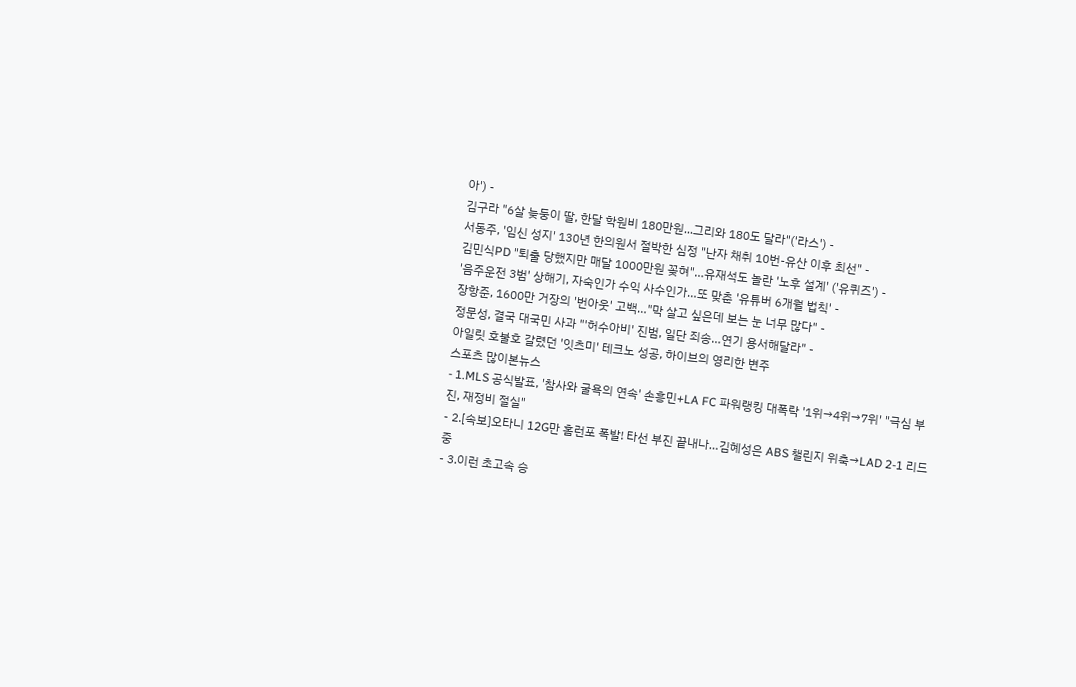아') -
김구라 "6살 늦둥이 딸, 한달 학원비 180만원...그리와 180도 달라"('라스') -
서동주, '임신 성지' 130년 한의원서 절박한 심정 "난자 채취 10번-유산 이후 최선" -
김민식PD "퇴출 당했지만 매달 1000만원 꽂혀"…유재석도 놀란 '노후 설계' ('유퀴즈') -
'음주운전 3범' 상해기, 자숙인가 수익 사수인가…또 맞춘 '유튜버 6개월 법칙' -
장항준, 1600만 거장의 '번아웃' 고백…"막 살고 싶은데 보는 눈 너무 많다" -
정문성, 결국 대국민 사과 "'허수아비' 진범, 일단 죄송…연기 용서해달라" -
아일릿 호불호 갈렸던 '잇츠미' 테크노 성공, 하이브의 영리한 변주
스포츠 많이본뉴스
- 1.MLS 공식발표, '참사와 굴욕의 연속' 손흥민+LA FC 파워랭킹 대폭락 '1위→4위→7위' "극심 부진, 재정비 절실"
- 2.[속보]오타니 12G만 홈런포 폭발! 타선 부진 끝내나…김혜성은 ABS 챌린지 위축→LAD 2-1 리드 중
- 3.이런 초고속 승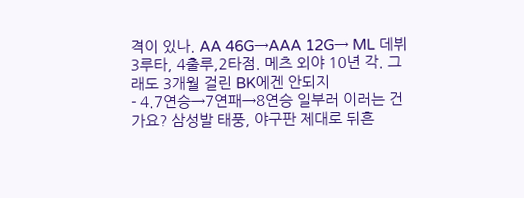격이 있나. AA 46G→AAA 12G→ ML 데뷔 3루타, 4출루,2타점. 메츠 외야 10년 각. 그래도 3개월 걸린 BK에겐 안되지
- 4.7연승→7연패→8연승 일부러 이러는 건가요? 삼성발 태풍, 야구판 제대로 뒤흔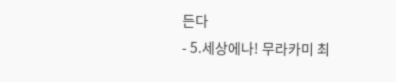든다
- 5.세상에나! 무라카미 최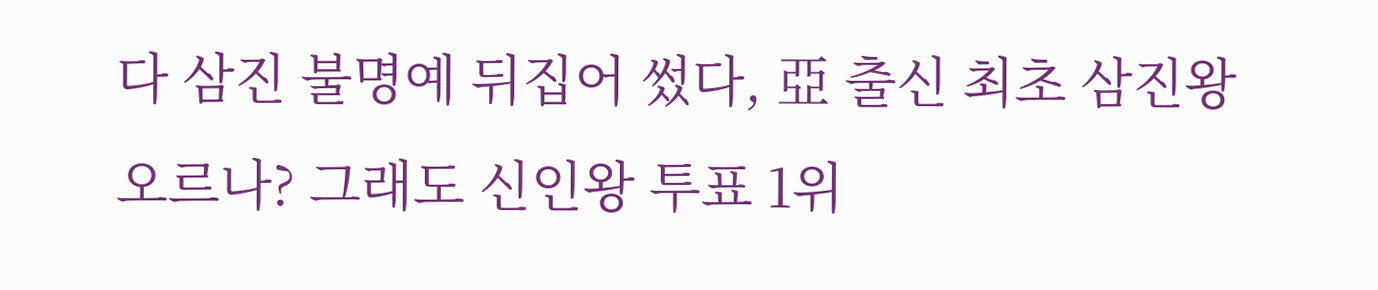다 삼진 불명예 뒤집어 썼다, 亞 출신 최초 삼진왕 오르나? 그래도 신인왕 투표 1위